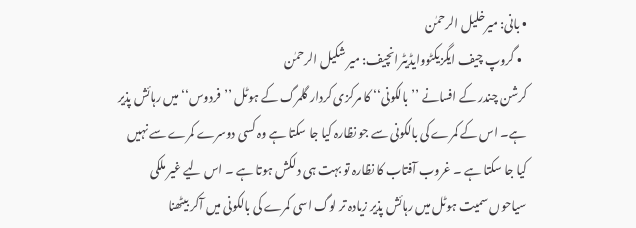• بانی: میرخلیل الرحمٰن
  • گروپ چیف ایگزیکٹووایڈیٹرانچیف: میر شکیل الرحمٰن
کرشن چندر کے افسانے ’’بالکونی‘‘ کا مرکزی کردار گلمرگ کے ہوٹل ’’فردوس‘‘ میں رہائش پذیر ہے۔ اس کے کمرے کی بالکونی سے جو نظارہ کیا جا سکتا ہے وہ کسی دوسرے کمرے سے نہیں کیا جا سکتا ہے ۔ غروب آفتاب کا نظارہ تو بہت ہی دلکش ہوتا ہے ۔ اس لیے غیر ملکی سیاحوں سمیت ہوٹل میں رہائش پذیر زیادہ تر لوگ اسی کمرے کی بالکونی میں آکر بیٹھنا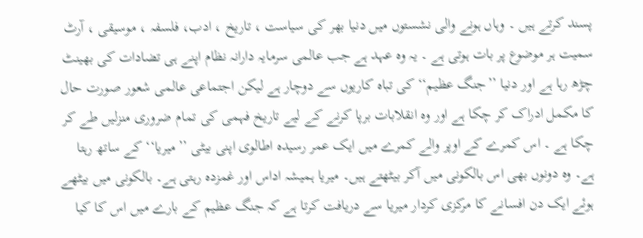پسند کرتے ہیں ۔ وہاں ہونے والی نشستوں میں دنیا بھر کی سیاست ، تاریخ ، ادب، فلسفہ ، موسیقی ، آرٹ سمیت ہر موضوع پر بات ہوتی ہے ۔ یہ وہ عہد ہے جب عالمی سرمایہ دارانہ نظام اپنے ہی تضادات کی بھینٹ چڑھ رہا ہے اور دنیا ’’جنگ عظیم‘‘ کی تباہ کاریوں سے دوچار ہے لیکن اجتماعی عالمی شعور صورت حال کا مکمل ادراک کر چکا ہے اور وہ انقلابات برپا کرنے کے لیے تاریخ فہمی کی تمام ضروری منزلیں طے کر چکا ہے ۔ اس کمرے کے اوپر والے کمرے میں ایک عمر رسیدہ اطالوی اپنی بیٹی ’’میریا‘‘ کے ساتھ رہتا ہے۔ وہ دونوں بھی اس بالکونی میں آکر بیٹھتے ہیں۔ میریا ہمیشہ اداس اور غمزدہ رہتی ہے۔ بالکونی میں بیٹھے ہوئے ایک دن افسانے کا مرکزی کردار میریا سے دریافت کرتا ہے کہ جنگ عظیم کے بارے میں اس کا کیا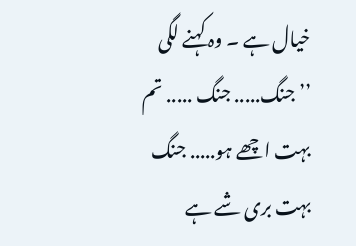خیال ہے ۔ وہ کہنے لگی ’’جنگ..... جنگ ..... تم بہت اچھے ہو..... جنگ بہت بری شے ہے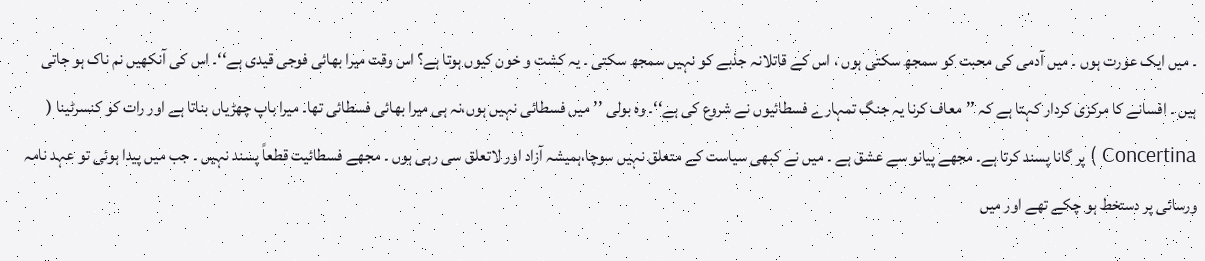۔ میں ایک عورت ہوں ۔ میں آدمی کی محبت کو سمجھ سکتی ہوں ، اس کے قاتلانہ جذبے کو نہیں سمجھ سکتی ۔ یہ کشت و خون کیوں ہوتا ہے؟ اس وقت میرا بھائی فوجی قیدی ہے‘‘۔ اس کی آنکھیں نم ناک ہو جاتی ہیں ۔ افسانے کا مرکزی کردار کہتا ہے کہ ’’معاف کرنا یہ جنگ تمہارے فسطائیوں نے شروع کی ہے‘‘۔ وہ بولی ’’میں فسطائی نہیں ہوں،نہ ہی میرا بھائی فسطائی تھا۔ میرا باپ چھڑیاں بناتا ہے اور رات کو کنسرٹینا ( Concertina ) پر گانا پسند کرتا ہے۔ مجھے پیانو سے عشق ہے ۔ میں نے کبھی سیاست کے متعلق نہیں سوچا،ہمیشہ آزاد اور لاتعلق سی رہی ہوں ۔ مجھے فسطائیت قطعاً پسند نہیں ۔ جب میں پیدا ہوئی تو عہد نامہ ورسائی پر دستخط ہو چکے تھے اور میں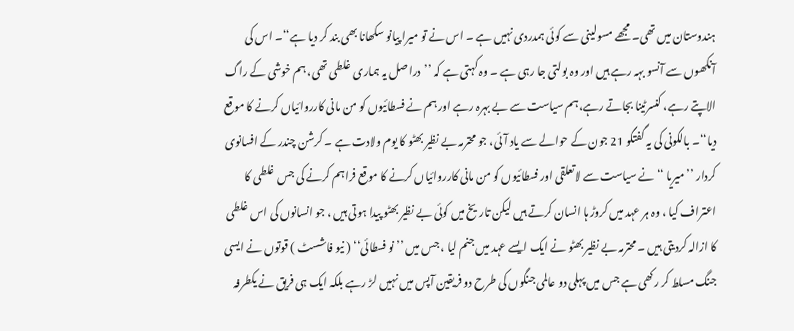ہندوستان میں تھی۔ مجھے مسولینی سے کوئی ہمدردی نہیں ہے ۔ اس نے تو میرا پیانو سکھانا بھی بند کر دیا ہے‘‘۔ اس کی آنکھوں سے آنسو بہہ رہے ہیں اور وہ بولتی جا رہی ہے ۔ وہ کہتی ہے کہ ’’دراصل یہ ہماری غلطی تھی، ہم خوشی کے راگ الاپتے رہے، کنسرٹینا بجاتے رہے،ہم سیاست سے بے بہرہ رہے اور ہم نے فسطائیوں کو من مانی کارروائیاں کرنے کا موقع دیا‘‘۔ بالکونی کی یہ گفتگو 21 جون کے حوالے سے یاد آئی، جو محترمہ بے نظیر بھٹو کا یوم ولادت ہے ۔ کرشن چندر کے افسانوی کردار ’’ میریا ‘‘ نے سیاست سے لاتعلقی اور فسطائیوں کو من مانی کارروائیاں کرنے کا موقع فراہم کرنے کی جس غلطی کا اعتراف کیا ، وہ ہر عہد میں کروڑ ہا انسان کرتے ہیں لیکن تاریخ میں کوئی بے نظیر بھٹو پیدا ہوتی ہیں ، جو انسانوں کی اس غلطی کا ازالہ کردیتی ہیں ۔ محترمہ بے نظیر بھٹو نے ایک ایسے عہد میں جنم لیا ، جس میں ’’نو فسطائی‘‘ ( نیو فاشسٹ ) قوتوں نے ایسی جنگ مسلط کر رکھی ہے جس میں پہلی دو عالمی جنگوں کی طرح دو فریقین آپس میں نہیں لڑ رہے بلکہ ایک ہی فریق نے یکطرفہ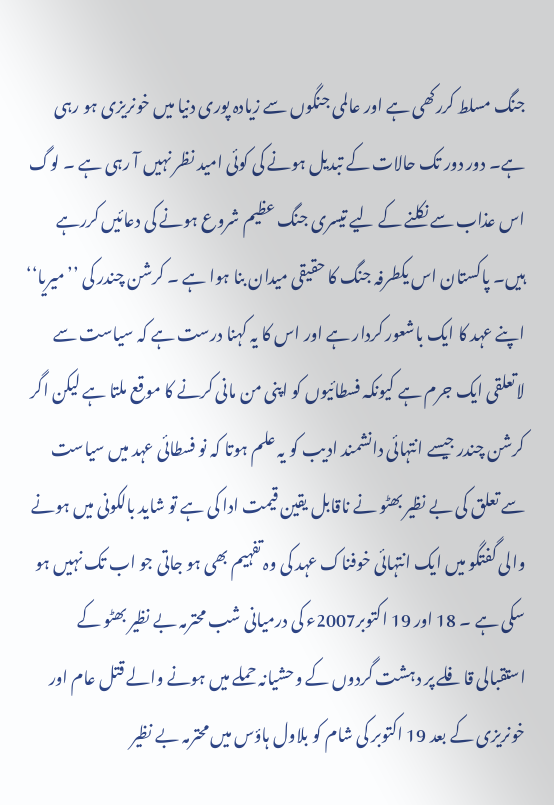جنگ مسلط کررکھی ہے اور عالمی جنگوں سے زیادہ پوری دنیا میں خونریزی ہو رہی ہے۔ دور دور تک حالات کے تبدیل ہونے کی کوئی امید نظر نہیں آ رہی ہے ۔ لوگ اس عذاب سے نکلنے کے لیے تیسری جنگ عظیم شروع ہونے کی دعائیں کررہے ہیں۔ پاکستان اس یکطرفہ جنگ کا حقیقی میدان بنا ہوا ہے ۔ کرشن چندر کی ’’میریا‘‘ اپنے عہد کا ایک باشعور کردار ہے اور اس کا یہ کہنا درست ہے کہ سیاست سے لاتعلقی ایک جرم ہے کیونکہ فسطائیوں کو اپنی من مانی کرنے کا موقع ملتا ہے لیکن اگر کرشن چندر جیسے انتہائی دانشمند ادیب کو یہ علم ہوتا کہ نو فسطائی عہد میں سیاست سے تعلق کی بے نظیر بھٹو نے ناقابل یقین قیمت ادا کی ہے تو شاید بالکونی میں ہونے والی گفتگو میں ایک انتہائی خوفناک عہد کی وہ تفہیم بھی ہو جاتی جو اب تک نہیں ہو سکی ہے ۔ 18 اور 19 اکتوبر2007ء کی درمیانی شب محترمہ بے نظیر بھٹو کے استقبالی قافلے پر دہشت گردوں کے وحشیانہ حملے میں ہونے والے قتل عام اور خونریزی کے بعد 19 اکتوبر کی شام کو بلاول ہاؤس میں محترمہ بے نظیر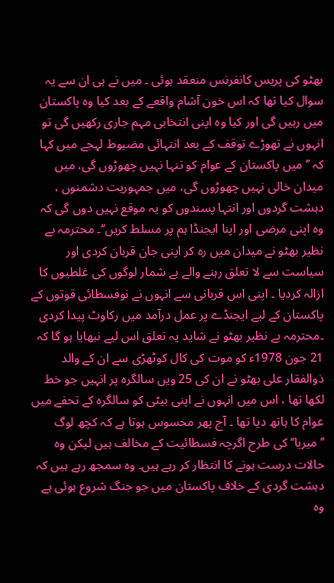بھٹو کی پریس کانفرنس منعقد ہوئی ۔ میں نے ہی ان سے یہ سوال کیا تھا کہ اس خون آشام واقعے کے بعد کیا وہ پاکستان میں رہیں گی اور کیا وہ اپنی انتخابی مہم جاری رکھیں گی تو انہوں نے تھوڑے توقف کے بعد انتہائی مضبوط لہجے میں کہا کہ ’’میں پاکستان کے عوام کو تنہا نہیں چھوڑوں گی، میں میدان خالی نہیں چھوڑوں گی، میں جمہوریت دشمنوں ، دہشت گردوں اور انتہا پسندوں کو یہ موقع نہیں دوں گی کہ وہ اپنی مرضی اور اپنا ایجنڈا ہم پر مسلط کریں‘‘۔ محترمہ بے نظیر بھٹو نے میدان میں رہ کر اپنی جان قربان کردی اور سیاست سے لا تعلق رہنے والے بے شمار لوگوں کی غلطیوں کا ازالہ کردیا ۔ اپنی اس قربانی سے انہوں نے نوفسطائی قوتوں کے پاکستان کے لیے ایجنڈے پر عمل درآمد میں رکاوٹ پیدا کردی ۔محترمہ بے نظیر بھٹو نے شاید یہ تعلق اس لیے نبھایا ہو گا کہ 21 جون 1978ء کو موت کی کال کوٹھڑی سے ان کے والد ذوالفقار علی بھٹو نے ان کی 25 ویں سالگرہ پر انہیں جو خط لکھا تھا ، اس میں انہوں نے اپنی بیٹی کو سالگرہ کے تحفے میں عوام کا ہاتھ دیا تھا ۔ آج پھر محسوس ہوتا ہے کہ کچھ لوگ ’’میریا‘‘ کی طرح اگرچہ فسطائیت کے مخالف ہیں لیکن وہ حالات درست ہونے کا انتظار کر رہے ہیں۔ وہ سمجھ رہے ہیں کہ دہشت گردی کے خلاف پاکستان میں جو جنگ شروع ہوئی ہے وہ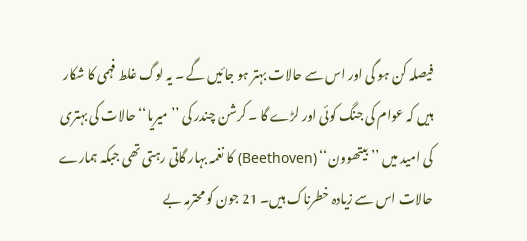فیصلہ کن ہو گی اور اس سے حالات بہتر ہو جائیں گے ۔ یہ لوگ غلط فہمی کا شکار ہیں کہ عوام کی جنگ کوئی اور لڑے گا ۔ کرشن چندر کی ’’میریا‘‘ حالات کی بہتری کی امید میں ’’بیتھوون‘‘ (Beethoven) کا نغمہ بہار گاتی رہتی تھی جبکہ ہمارے حالات اس سے زیادہ خطرناک ہیں۔ 21 جون کو محترمہ بے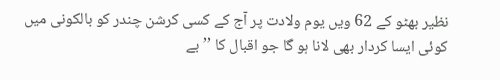نظیر بھٹو کے 62 ویں یوم ولادت پر آج کے کسی کرشن چندر کو بالکونی میں کوئی ایسا کردار بھی لانا ہو گا جو اقبال کا ’’بے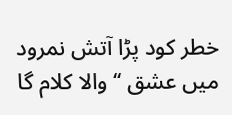خطر کود پڑا آتش نمرود میں عشق ‘‘ والا کلام گا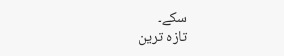سکے۔
تازہ ترین